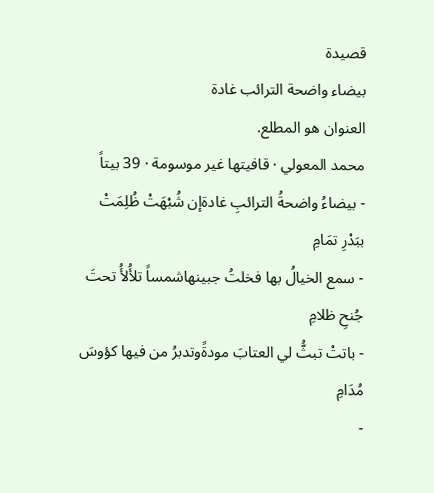قصيدة
بيضاء واضحة الترائب غادة
العنوان هو المطلع.
محمد المعولي · قافيتها غير موسومة · 39 بيتاً
- بيضاءُ واضحةُ الترائبِ غادةإن شُبْهَتْ ظُلِمَتْ ببَدْرِ تمَامِ
- سمع الخيالُ بها فخلتُ جبينهاشمساً تلأُلأُ تحتَ جُنحِ ظلامِ
- باتتْ تبثُّ لي العتابَ مودةًوتدبرُ من فيها كؤوسَ مُدَامِ
-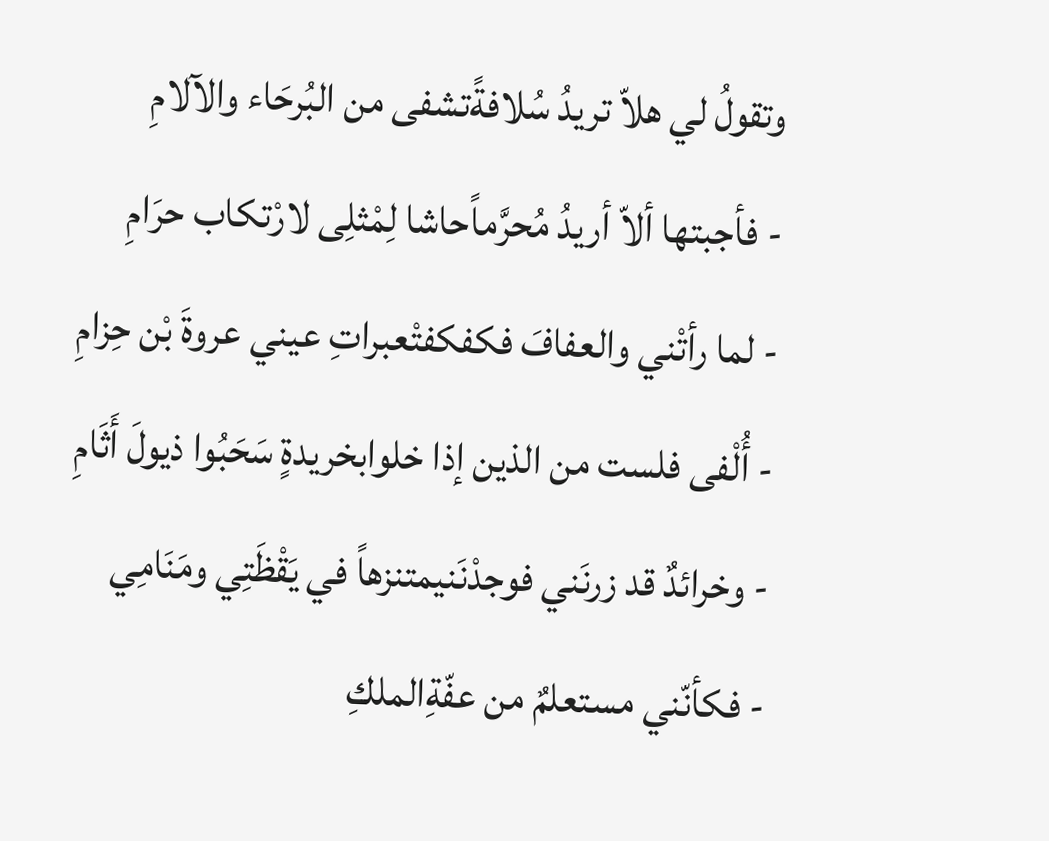وتقولُ لي هلاّ تريدُ سُلافةًتشفى من البُرحَاء والآلامِ
- فأجبتها ألاّ أريدُ مُحرَّماًحاشا لِمْثلِى لارْتكاب حرَامِ
- لما رأتْني والعفافَ فكفكفتْعبراتِ عيني عروةَ بْن حِزامِ
- أُلْفى فلست من الذين إذا خلوابخريدةٍ سَحَبُوا ذيولَ أَثَامِ
- وخرائدٌ قد زرنَني فوجدْنَنيمتنزهاً في يَقْظَتِي ومَنَامِي
- فكأنّني مستعلمٌ من عفّةِالملكِ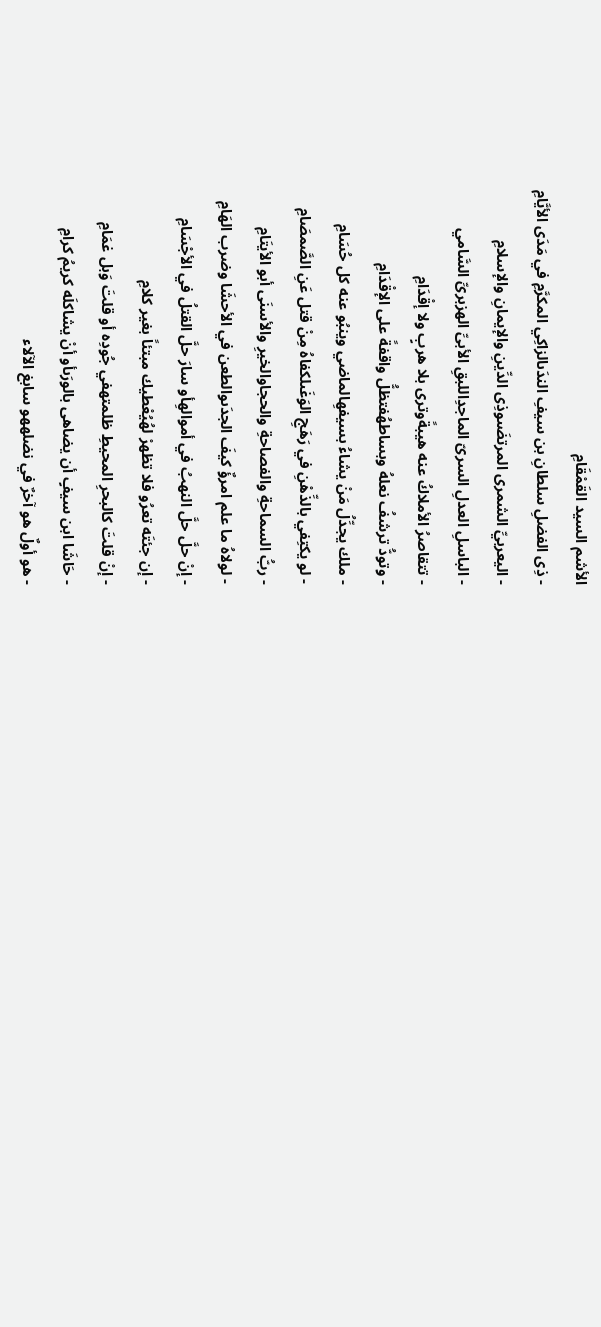الأشم السيد القَمْقَامِ
- ذِى الفضلِ سلطانِ بن سيفِ الندَىالزاكِي المكرَّمِ في مَدَى الأيَّامِ
- اليعربيِّ الشمرى المرتضَىوذِى الدِّينِ والإيمانِ والإسلامِ
- الباسلِ العدلِ السرىّ الماجدِاللبقِ الأبىِّ الهزبرىِّ السَّامي
- تتقاصرُ الأملاكُ عنه هيبةًوترى بلا هربٍ ولا إقْدَامِ
- وتودُّ ترشفُ نعلهُ وبساطهُفتظلُّ واقفةً على الإقْدَامِ
- ملك يجدِّلُ مَنْ يشاءُ بسيفهِالماضي وينبُو عنه كل حُسَامِ
- لو يكتِفي بالذِّهْنِ في رَهَجِ الوَغَىلكفاهُ مِنْ قتل عَنِ الصَّمصَامِ
- ربُّ السماحةِ والفصاحةِ والحجاوالخيرِ والأسنَى أبو الأيتَامِ
- لولاهُ ما علم امرؤٌ كيفَ الجدَىوالطعن في الأحشَا وضرب الهَامِ
- إنْ حلَّ حلَّ النهبُ في أموالهِأو سارَ حلَّ القتلُ في الأجْسَامِ
- إن جئتَه تعرُو فلا تظهرْ لهُيُعْطيك مبتئاً بغير كلامِ
- إنْ قلتَ كالبحرِ المحيطِ ظلمتهفي جُودِه أو قلتَ وَبل غمَامِ
- حَاشَا ابن سيفٍ أن يضاهى بالورَىأو أنْ يشاكلَه كريمُ كرامِ
- هو أولٌ هو آخرٌ في نضلههو سابغ الآلاء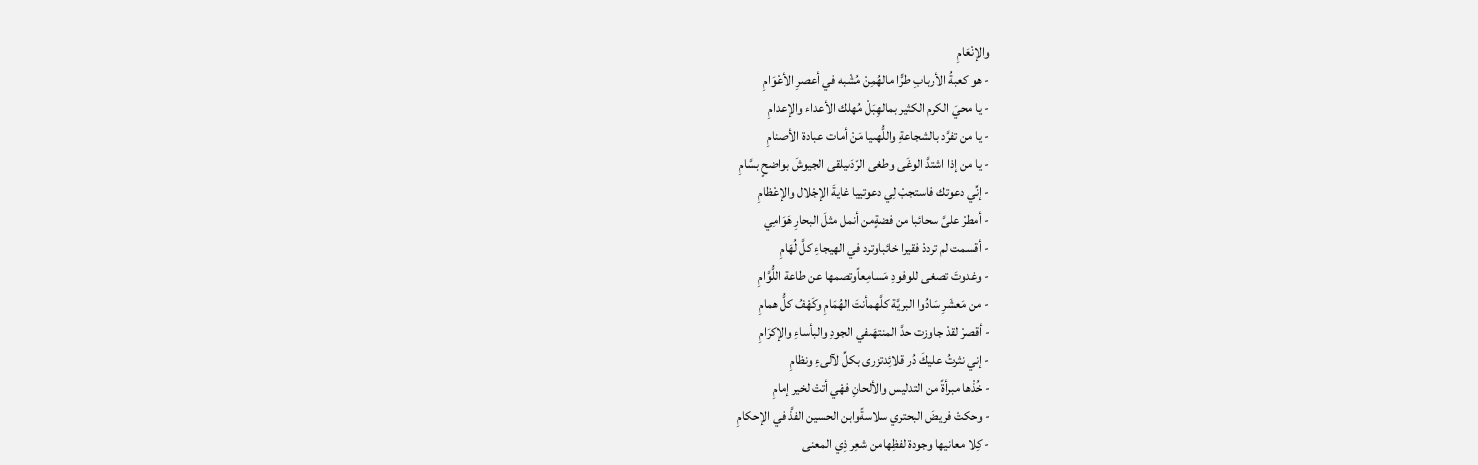والإنْعَامِ
- هو كعبةُ الأربابِ طرًّا مالهُمِنْ مُشْبه في أعصرِ الأعْوَامِ
- يا محيَ الكرم الكثير بمالهِبَلْ مُهلك الأعداء والإعدامِ
- يا من تفرَّد بالشجاعةِ واللُّهىيا مَنْ أمات عبادة الأصنامِ
- يا من إذا اشتدَّ الوغَى وطغى الرّدَىيلقى الجيوشَ بواضحٍ بسَّامِ
- إنِّي دعوتك فاستجبْ لِي دعوتييا غايةَ الإجْلال والإعْظامِ
- أمطرْ علىَّ سحائبا من فضةٍمن أنمل مثلَ البحارِ هَوَامِي
- أقسمت لم ترددْ فقيرا خائباوترد في الهيجاءِ كلَّ لُهَامِ
- وغدوتَ تصغى للوفودِ مَسامِعاًوتصمها عن طاعة اللُّوَّامِ
- من مَعشَرِ سَادُوا البريَّة كلَّهمأنتَ الهُمَامِ وكَهْفُ كلُّ همامِ
- أقصرْ لقدْ جاوزت حدَّ المنتهَىفي الجودِ والبأساءِ والإكرَامِ
- إني نثرتُ عليكَ دُر قلائِدتزرى بكلِّ لآلىءِ ونظامِ
- خُذْها مبرأةً من التدليس والألحانِ فهْي أتتْ لخير إمامِ
- وحكتْ فريضَ البحتري سلاسةًوابن الحسين الفذَّ في الإحكامِ
- كِلا معانيها وجودة لفظِهامن شعِر ذِي المعنى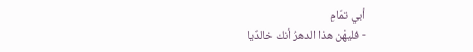أبي تمّامِ
- فليهْن هذا الدهرُ أنك خالدٌيا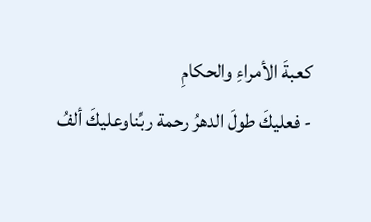كعبةَ الأمراءِ والحكامِ
- فعليكَ طولَ الدهرُ رحمة ربِّناوعليكَ ألفُ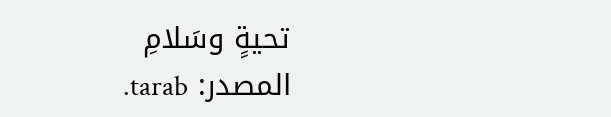تحيةٍ وسَلامِ
المصدر: tarab.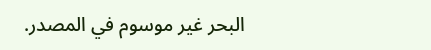البحر غير موسوم في المصدر.